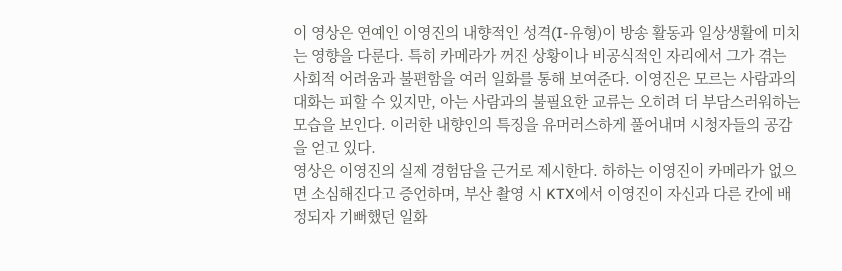이 영상은 연예인 이영진의 내향적인 성격(I-유형)이 방송 활동과 일상생활에 미치는 영향을 다룬다. 특히 카메라가 꺼진 상황이나 비공식적인 자리에서 그가 겪는 사회적 어려움과 불편함을 여러 일화를 통해 보여준다. 이영진은 모르는 사람과의 대화는 피할 수 있지만, 아는 사람과의 불필요한 교류는 오히려 더 부담스러워하는 모습을 보인다. 이러한 내향인의 특징을 유머러스하게 풀어내며 시청자들의 공감을 얻고 있다.
영상은 이영진의 실제 경험담을 근거로 제시한다. 하하는 이영진이 카메라가 없으면 소심해진다고 증언하며, 부산 촬영 시 KTX에서 이영진이 자신과 다른 칸에 배정되자 기뻐했던 일화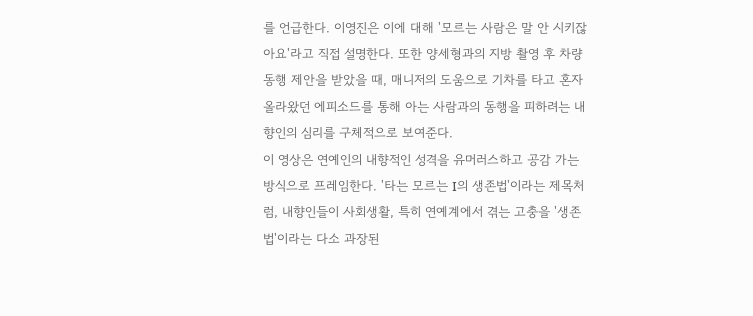를 언급한다. 이영진은 이에 대해 '모르는 사람은 말 안 시키잖아요'라고 직접 설명한다. 또한 양세형과의 지방 촬영 후 차량 동행 제안을 받았을 때, 매니저의 도움으로 기차를 타고 혼자 올라왔던 에피소드를 통해 아는 사람과의 동행을 피하려는 내향인의 심리를 구체적으로 보여준다.
이 영상은 연예인의 내향적인 성격을 유머러스하고 공감 가는 방식으로 프레임한다. '타는 모르는 I의 생존법'이라는 제목처럼, 내향인들이 사회생활, 특히 연예계에서 겪는 고충을 '생존법'이라는 다소 과장된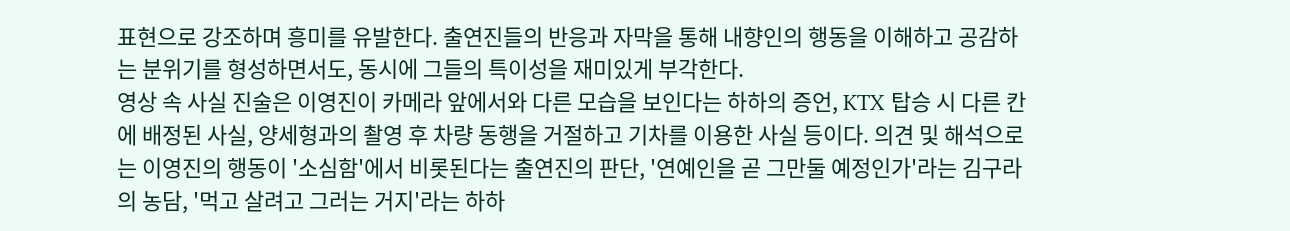표현으로 강조하며 흥미를 유발한다. 출연진들의 반응과 자막을 통해 내향인의 행동을 이해하고 공감하는 분위기를 형성하면서도, 동시에 그들의 특이성을 재미있게 부각한다.
영상 속 사실 진술은 이영진이 카메라 앞에서와 다른 모습을 보인다는 하하의 증언, KTX 탑승 시 다른 칸에 배정된 사실, 양세형과의 촬영 후 차량 동행을 거절하고 기차를 이용한 사실 등이다. 의견 및 해석으로는 이영진의 행동이 '소심함'에서 비롯된다는 출연진의 판단, '연예인을 곧 그만둘 예정인가'라는 김구라의 농담, '먹고 살려고 그러는 거지'라는 하하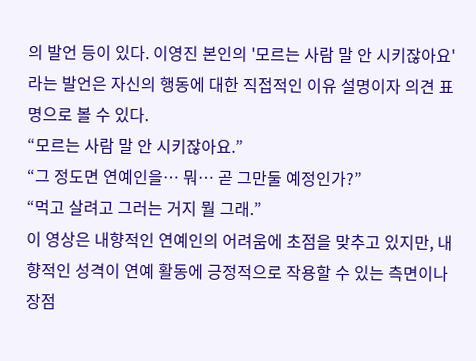의 발언 등이 있다. 이영진 본인의 '모르는 사람 말 안 시키잖아요'라는 발언은 자신의 행동에 대한 직접적인 이유 설명이자 의견 표명으로 볼 수 있다.
“모르는 사람 말 안 시키잖아요.”
“그 정도면 연예인을… 뭐… 곧 그만둘 예정인가?”
“먹고 살려고 그러는 거지 뭘 그래.”
이 영상은 내향적인 연예인의 어려움에 초점을 맞추고 있지만, 내향적인 성격이 연예 활동에 긍정적으로 작용할 수 있는 측면이나 장점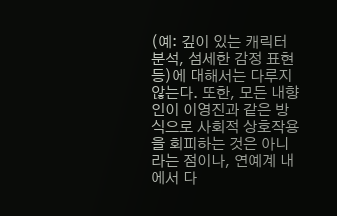(예: 깊이 있는 캐릭터 분석, 섬세한 감정 표현 등)에 대해서는 다루지 않는다. 또한, 모든 내향인이 이영진과 같은 방식으로 사회적 상호작용을 회피하는 것은 아니라는 점이나, 연예계 내에서 다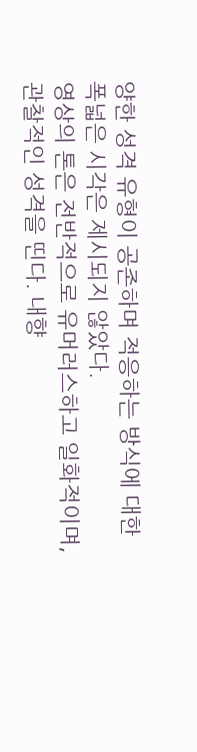양한 성격 유형이 공존하며 적응하는 방식에 대한 폭넓은 시각은 제시되지 않았다.
영상의 톤은 전반적으로 유머러스하고 일화적이며, 관찰적인 성격을 띤다. 내향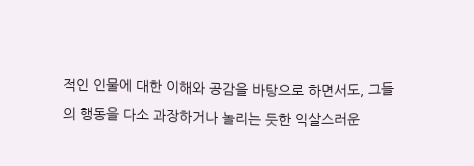적인 인물에 대한 이해와 공감을 바탕으로 하면서도, 그들의 행동을 다소 과장하거나 놀리는 듯한 익살스러운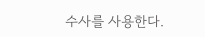수사를 사용한다.